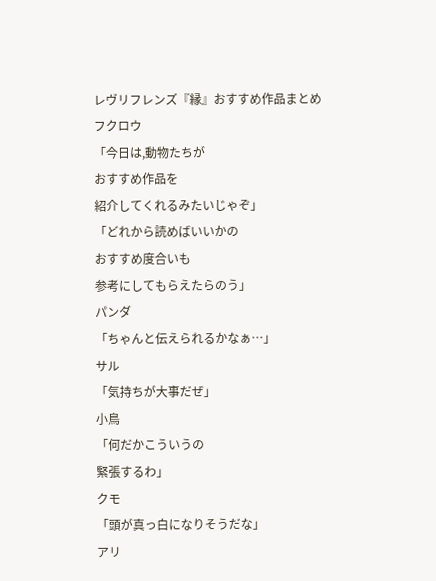レヴリフレンズ『縁』おすすめ作品まとめ
フクロウ
「今日は,動物たちが
おすすめ作品を
紹介してくれるみたいじゃぞ」
「どれから読めばいいかの
おすすめ度合いも
参考にしてもらえたらのう」
パンダ
「ちゃんと伝えられるかなぁ…」
サル
「気持ちが大事だぜ」
小鳥
「何だかこういうの
緊張するわ」
クモ
「頭が真っ白になりそうだな」
アリ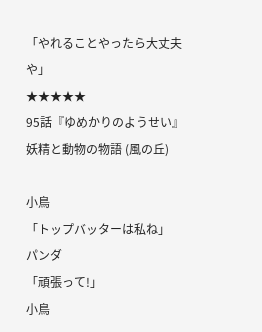「やれることやったら大丈夫や」
★★★★★
95話『ゆめかりのようせい』
妖精と動物の物語 (風の丘)

小鳥
「トップバッターは私ね」
パンダ
「頑張って!」
小鳥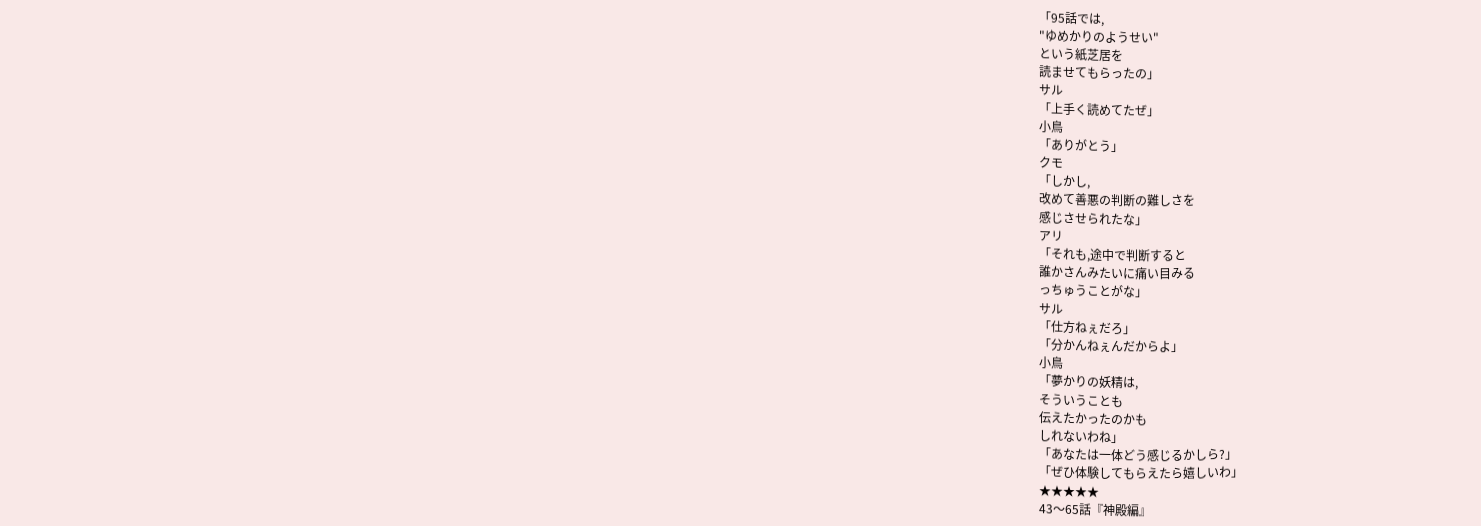「95話では,
"ゆめかりのようせい"
という紙芝居を
読ませてもらったの」
サル
「上手く読めてたぜ」
小鳥
「ありがとう」
クモ
「しかし,
改めて善悪の判断の難しさを
感じさせられたな」
アリ
「それも,途中で判断すると
誰かさんみたいに痛い目みる
っちゅうことがな」
サル
「仕方ねぇだろ」
「分かんねぇんだからよ」
小鳥
「夢かりの妖精は,
そういうことも
伝えたかったのかも
しれないわね」
「あなたは一体どう感じるかしら?」
「ぜひ体験してもらえたら嬉しいわ」
★★★★★
43〜65話『神殿編』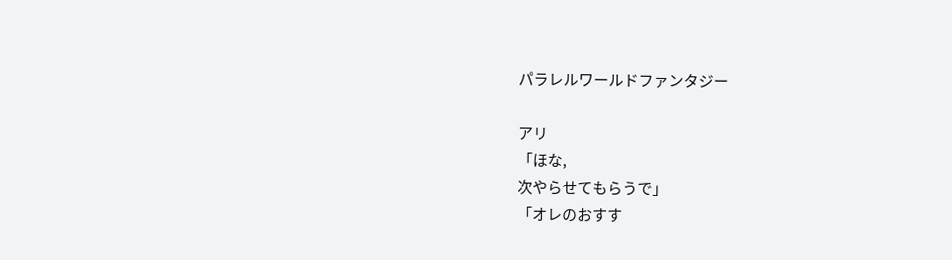パラレルワールドファンタジー

アリ
「ほな,
次やらせてもらうで」
「オレのおすす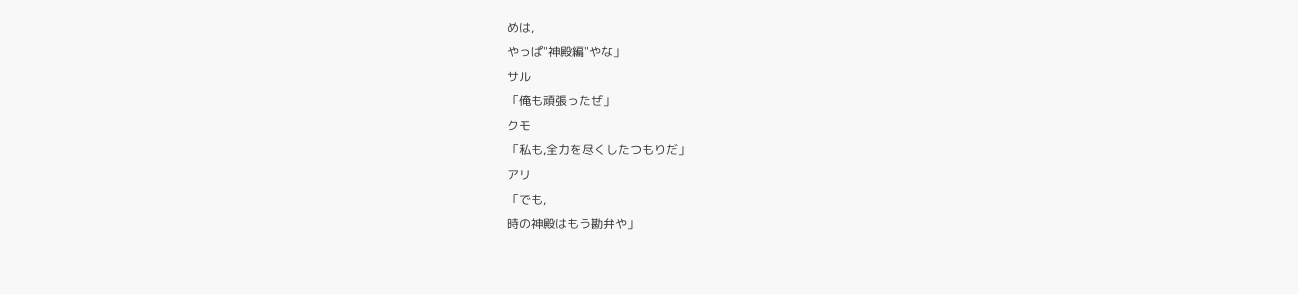めは,
やっぱ"神殿編"やな」
サル
「俺も頑張ったぜ」
クモ
「私も,全力を尽くしたつもりだ」
アリ
「でも,
時の神殿はもう勘弁や」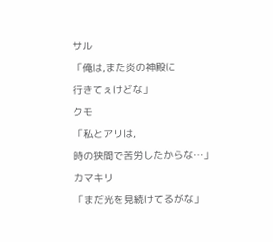サル
「俺は,また炎の神殿に
行きてぇけどな」
クモ
「私とアリは,
時の狭間で苦労したからな…」
カマキリ
「まだ光を見続けてるがな」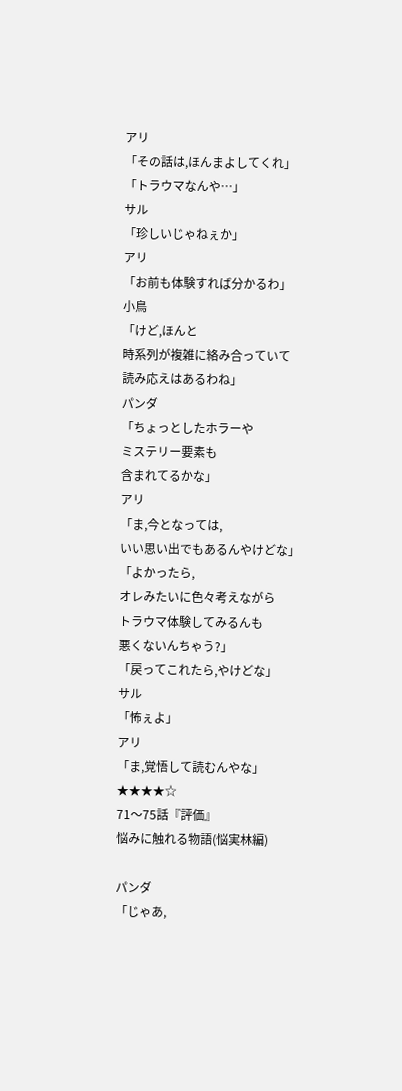アリ
「その話は,ほんまよしてくれ」
「トラウマなんや…」
サル
「珍しいじゃねぇか」
アリ
「お前も体験すれば分かるわ」
小鳥
「けど,ほんと
時系列が複雑に絡み合っていて
読み応えはあるわね」
パンダ
「ちょっとしたホラーや
ミステリー要素も
含まれてるかな」
アリ
「ま,今となっては,
いい思い出でもあるんやけどな」
「よかったら,
オレみたいに色々考えながら
トラウマ体験してみるんも
悪くないんちゃう?」
「戻ってこれたら,やけどな」
サル
「怖ぇよ」
アリ
「ま,覚悟して読むんやな」
★★★★☆
71〜75話『評価』
悩みに触れる物語(悩実林編)

パンダ
「じゃあ,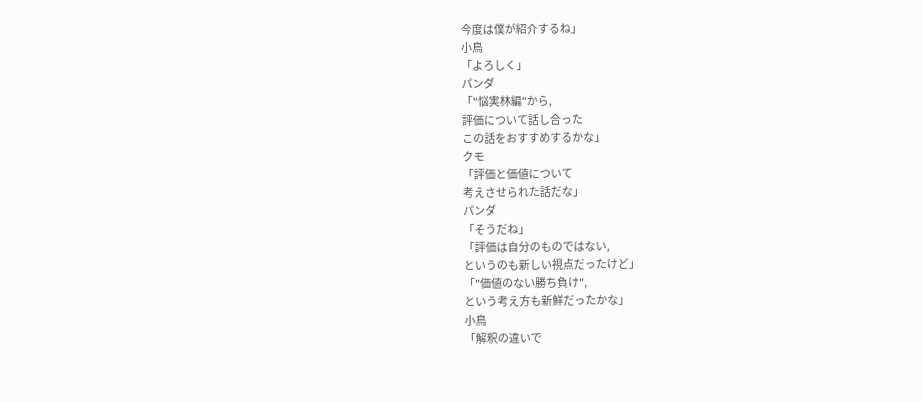今度は僕が紹介するね」
小鳥
「よろしく」
パンダ
「"悩実林編"から,
評価について話し合った
この話をおすすめするかな」
クモ
「評価と価値について
考えさせられた話だな」
パンダ
「そうだね」
「評価は自分のものではない,
というのも新しい視点だったけど」
「"価値のない勝ち負け",
という考え方も新鮮だったかな」
小鳥
「解釈の違いで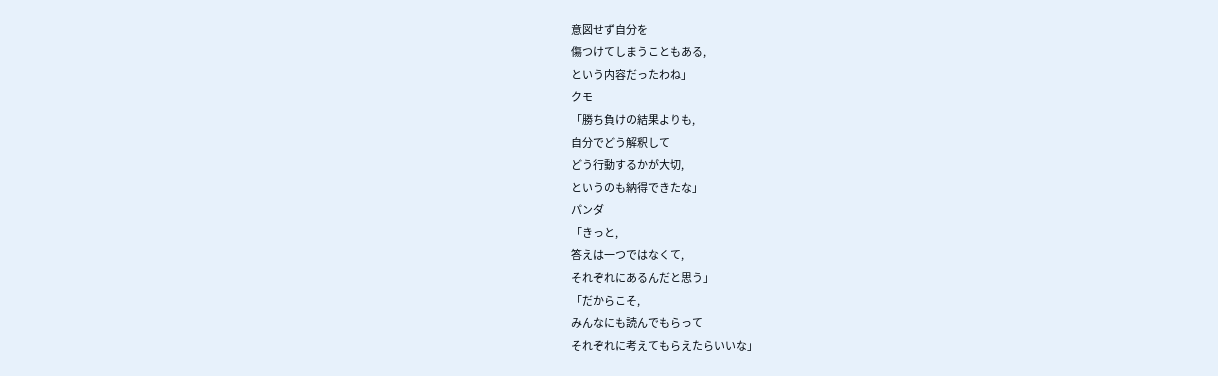意図せず自分を
傷つけてしまうこともある,
という内容だったわね」
クモ
「勝ち負けの結果よりも,
自分でどう解釈して
どう行動するかが大切,
というのも納得できたな」
パンダ
「きっと,
答えは一つではなくて,
それぞれにあるんだと思う」
「だからこそ,
みんなにも読んでもらって
それぞれに考えてもらえたらいいな」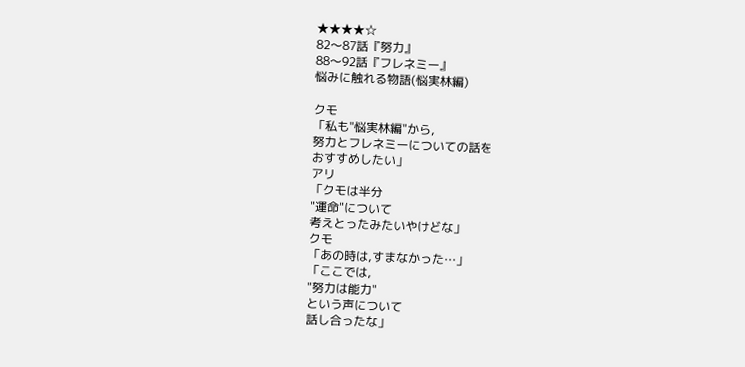★★★★☆
82〜87話『努力』
88〜92話『フレネミー』
悩みに触れる物語(悩実林編)

クモ
「私も"悩実林編"から,
努力とフレネミーについての話を
おすすめしたい」
アリ
「クモは半分
"運命"について
考えとったみたいやけどな」
クモ
「あの時は,すまなかった…」
「ここでは,
"努力は能力"
という声について
話し合ったな」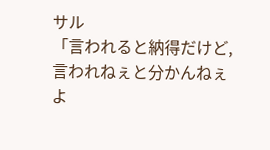サル
「言われると納得だけど,
言われねぇと分かんねぇよ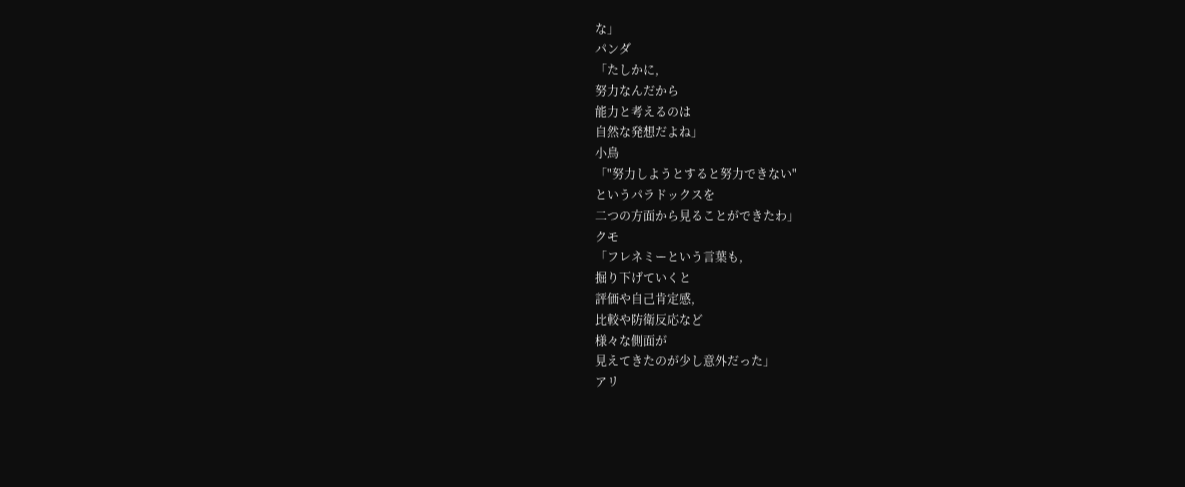な」
パンダ
「たしかに,
努力なんだから
能力と考えるのは
自然な発想だよね」
小鳥
「"努力しようとすると努力できない"
というパラドックスを
二つの方面から見ることができたわ」
クモ
「フレネミーという言葉も,
掘り下げていくと
評価や自己肯定感,
比較や防衛反応など
様々な側面が
見えてきたのが少し意外だった」
アリ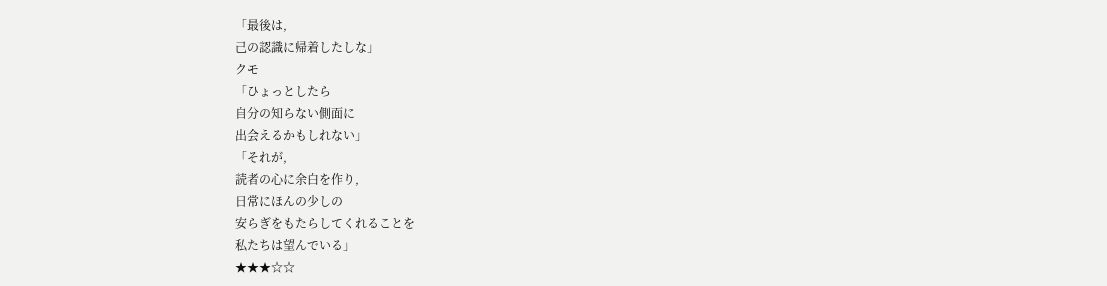「最後は,
己の認識に帰着したしな」
クモ
「ひょっとしたら
自分の知らない側面に
出会えるかもしれない」
「それが,
読者の心に余白を作り,
日常にほんの少しの
安らぎをもたらしてくれることを
私たちは望んでいる」
★★★☆☆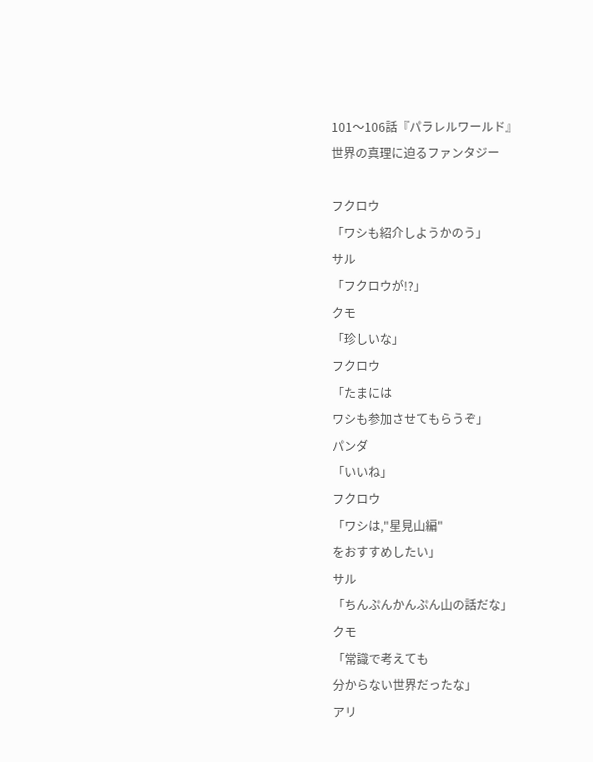101〜106話『パラレルワールド』
世界の真理に迫るファンタジー

フクロウ
「ワシも紹介しようかのう」
サル
「フクロウが!?」
クモ
「珍しいな」
フクロウ
「たまには
ワシも参加させてもらうぞ」
パンダ
「いいね」
フクロウ
「ワシは,"星見山編"
をおすすめしたい」
サル
「ちんぷんかんぷん山の話だな」
クモ
「常識で考えても
分からない世界だったな」
アリ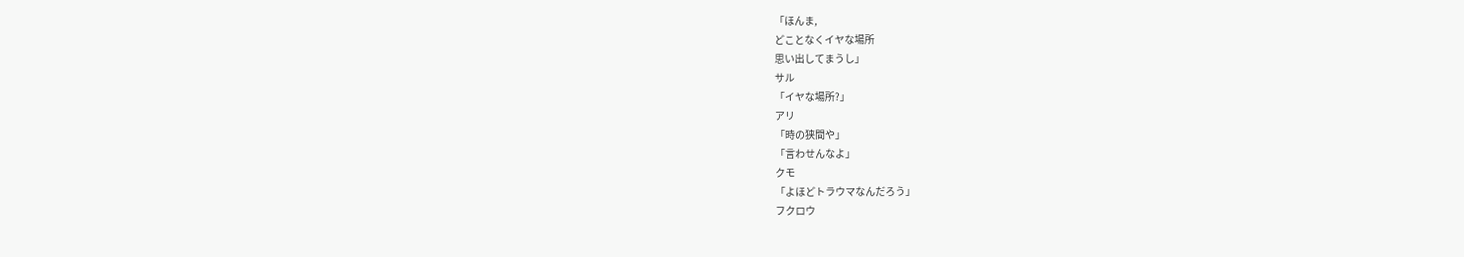「ほんま,
どことなくイヤな場所
思い出してまうし」
サル
「イヤな場所?」
アリ
「時の狭間や」
「言わせんなよ」
クモ
「よほどトラウマなんだろう」
フクロウ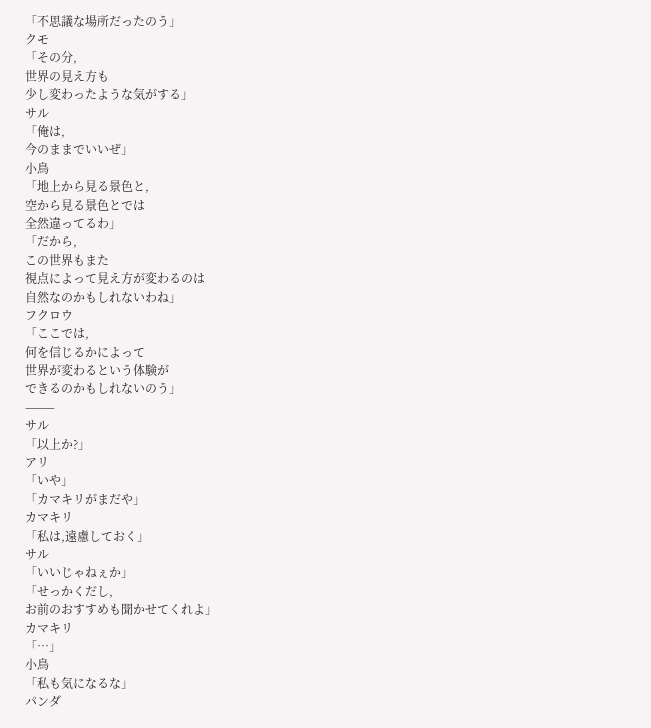「不思議な場所だったのう」
クモ
「その分,
世界の見え方も
少し変わったような気がする」
サル
「俺は,
今のままでいいぜ」
小鳥
「地上から見る景色と,
空から見る景色とでは
全然違ってるわ」
「だから,
この世界もまた
視点によって見え方が変わるのは
自然なのかもしれないわね」
フクロウ
「ここでは,
何を信じるかによって
世界が変わるという体験が
できるのかもしれないのう」
⸻
サル
「以上か?」
アリ
「いや」
「カマキリがまだや」
カマキリ
「私は,遠慮しておく」
サル
「いいじゃねぇか」
「せっかくだし,
お前のおすすめも聞かせてくれよ」
カマキリ
「…」
小鳥
「私も気になるな」
パンダ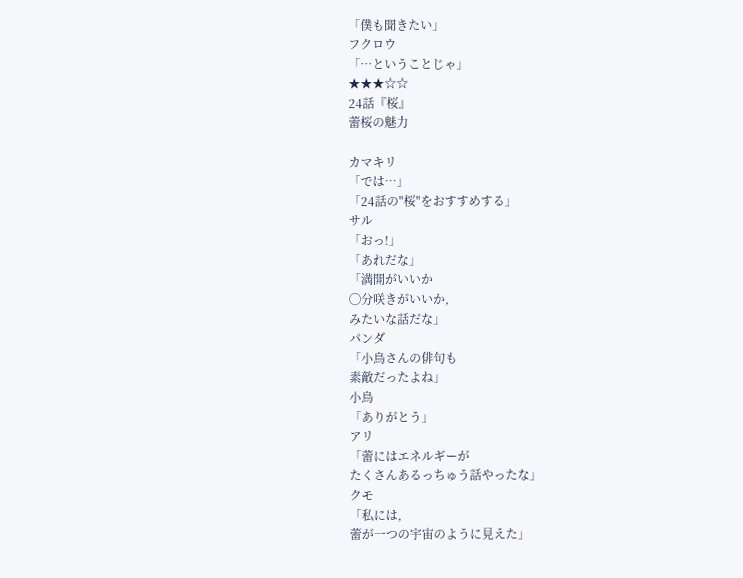「僕も聞きたい」
フクロウ
「…ということじゃ」
★★★☆☆
24話『桜』
蕾桜の魅力

カマキリ
「では…」
「24話の"桜"をおすすめする」
サル
「おっ!」
「あれだな」
「満開がいいか
◯分咲きがいいか,
みたいな話だな」
パンダ
「小鳥さんの俳句も
素敵だったよね」
小鳥
「ありがとう」
アリ
「蕾にはエネルギーが
たくさんあるっちゅう話やったな」
クモ
「私には,
蕾が一つの宇宙のように見えた」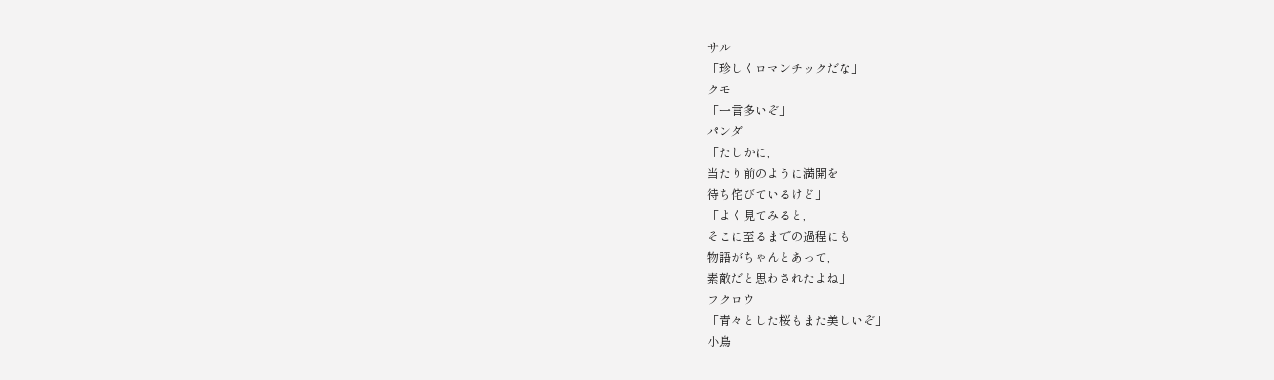サル
「珍しくロマンチックだな」
クモ
「一言多いぞ」
パンダ
「たしかに,
当たり前のように満開を
待ち侘びているけど」
「よく見てみると,
そこに至るまでの過程にも
物語がちゃんとあって,
素敵だと思わされたよね」
フクロウ
「青々とした桜もまた美しいぞ」
小鳥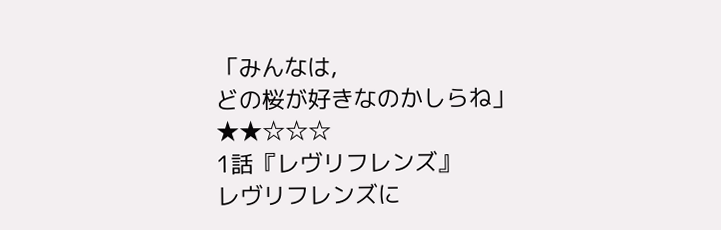「みんなは,
どの桜が好きなのかしらね」
★★☆☆☆
1話『レヴリフレンズ』
レヴリフレンズに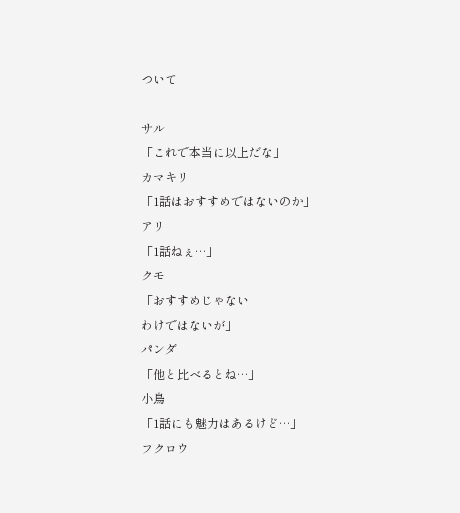ついて

サル
「これで本当に以上だな」
カマキリ
「1話はおすすめではないのか」
アリ
「1話ねぇ…」
クモ
「おすすめじゃない
わけではないが」
パンダ
「他と比べるとね…」
小鳥
「1話にも魅力はあるけど…」
フクロウ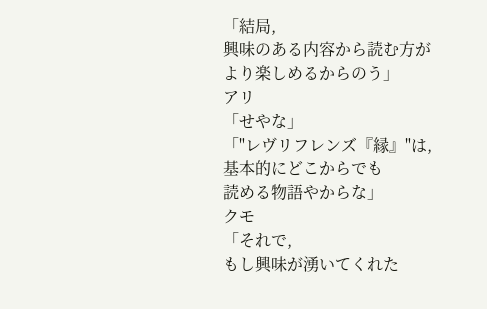「結局,
興味のある内容から読む方が
より楽しめるからのう」
アリ
「せやな」
「"レヴリフレンズ『縁』"は,
基本的にどこからでも
読める物語やからな」
クモ
「それで,
もし興味が湧いてくれた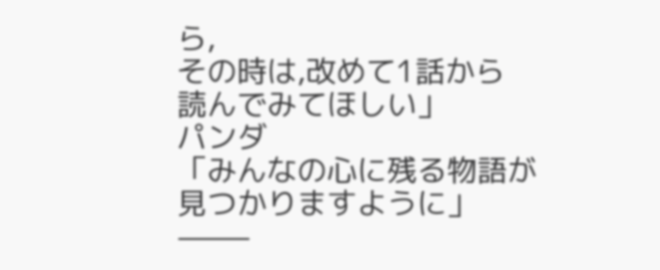ら,
その時は,改めて1話から
読んでみてほしい」
パンダ
「みんなの心に残る物語が
見つかりますように」
⸻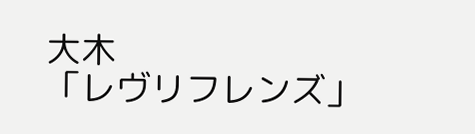大木
「レヴリフレンズ」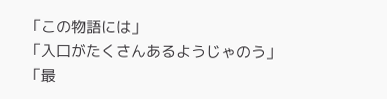「この物語には」
「入口がたくさんあるようじゃのう」
「最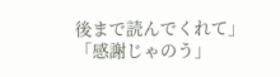後まで読んでくれて」
「感謝じゃのう」